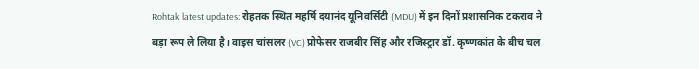Rohtak latest updates: रोहतक स्थित महर्षि दयानंद यूनिवर्सिटी (MDU) में इन दिनों प्रशासनिक टकराव ने बड़ा रूप ले लिया है। वाइस चांसलर (VC) प्रोफेसर राजबीर सिंह और रजिस्ट्रार डॉ. कृष्णकांत के बीच चल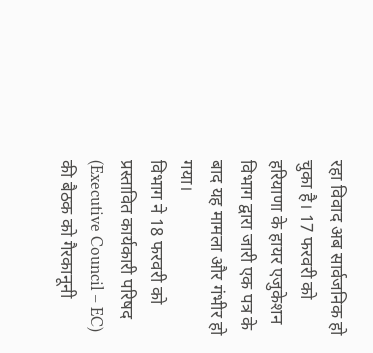रहा विवाद अब सार्वजनिक हो चुका है। 17 फरवरी को हरियाणा के हायर एजुकेशन विभाग द्वारा जारी एक पत्र के बाद यह मामला और गंभीर हो गया।
विभाग ने 18 फरवरी को प्रस्तावित कार्यकारी परिषद (Executive Council – EC) की बैठक को गैरकानूनी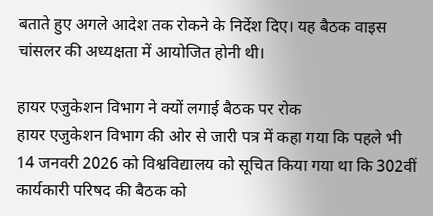बताते हुए अगले आदेश तक रोकने के निर्देश दिए। यह बैठक वाइस चांसलर की अध्यक्षता में आयोजित होनी थी।

हायर एजुकेशन विभाग ने क्यों लगाई बैठक पर रोक
हायर एजुकेशन विभाग की ओर से जारी पत्र में कहा गया कि पहले भी 14 जनवरी 2026 को विश्वविद्यालय को सूचित किया गया था कि 302वीं कार्यकारी परिषद की बैठक को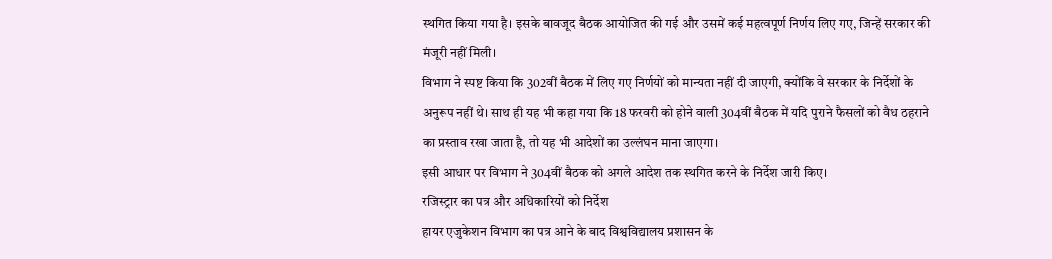स्थगित किया गया है। इसके बावजूद बैठक आयोजित की गई और उसमें कई महत्वपूर्ण निर्णय लिए गए, जिन्हें सरकार की मंजूरी नहीं मिली।
विभाग ने स्पष्ट किया कि 302वीं बैठक में लिए गए निर्णयों को मान्यता नहीं दी जाएगी, क्योंकि वे सरकार के निर्देशों के अनुरूप नहीं थे। साथ ही यह भी कहा गया कि 18 फरवरी को होने वाली 304वीं बैठक में यदि पुराने फैसलों को वैध ठहराने का प्रस्ताव रखा जाता है, तो यह भी आदेशों का उल्लंघन माना जाएगा।
इसी आधार पर विभाग ने 304वीं बैठक को अगले आदेश तक स्थगित करने के निर्देश जारी किए।
रजिस्ट्रार का पत्र और अधिकारियों को निर्देश
हायर एजुकेशन विभाग का पत्र आने के बाद विश्वविद्यालय प्रशासन के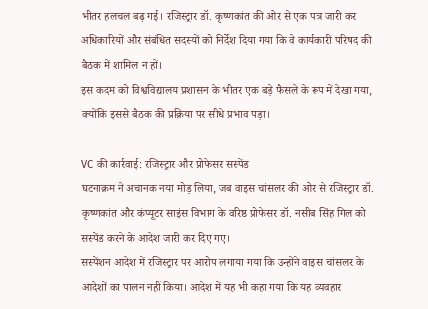भीतर हलचल बढ़ गई। रजिस्ट्रार डॉ. कृष्णकांत की ओर से एक पत्र जारी कर अधिकारियों और संबंधित सदस्यों को निर्देश दिया गया कि वे कार्यकारी परिषद की बैठक में शामिल न हों।
इस कदम को विश्वविद्यालय प्रशासन के भीतर एक बड़े फैसले के रूप में देखा गया, क्योंकि इससे बैठक की प्रक्रिया पर सीधे प्रभाव पड़ा।

VC की कार्रवाई: रजिस्ट्रार और प्रोफेसर सस्पेंड
घटनाक्रम ने अचानक नया मोड़ लिया, जब वाइस चांसलर की ओर से रजिस्ट्रार डॉ. कृष्णकांत और कंप्यूटर साइंस विभाग के वरिष्ठ प्रोफेसर डॉ. नसीब सिंह गिल को सस्पेंड करने के आदेश जारी कर दिए गए।
सस्पेंशन आदेश में रजिस्ट्रार पर आरोप लगाया गया कि उन्होंने वाइस चांसलर के आदेशों का पालन नहीं किया। आदेश में यह भी कहा गया कि यह व्यवहार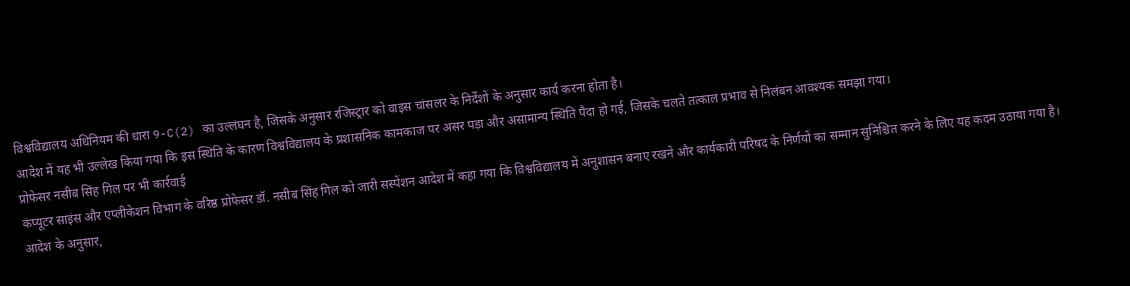विश्वविद्यालय अधिनियम की धारा 9-C(2) का उल्लंघन है, जिसके अनुसार रजिस्ट्रार को वाइस चांसलर के निर्देशों के अनुसार कार्य करना होता है।
आदेश में यह भी उल्लेख किया गया कि इस स्थिति के कारण विश्वविद्यालय के प्रशासनिक कामकाज पर असर पड़ा और असामान्य स्थिति पैदा हो गई, जिसके चलते तत्काल प्रभाव से निलंबन आवश्यक समझा गया।
प्रोफेसर नसीब सिंह गिल पर भी कार्रवाई
कंप्यूटर साइंस और एप्लीकेशन विभाग के वरिष्ठ प्रोफेसर डॉ. नसीब सिंह गिल को जारी सस्पेंशन आदेश में कहा गया कि विश्वविद्यालय में अनुशासन बनाए रखने और कार्यकारी परिषद के निर्णयों का सम्मान सुनिश्चित करने के लिए यह कदम उठाया गया है।
आदेश के अनुसार,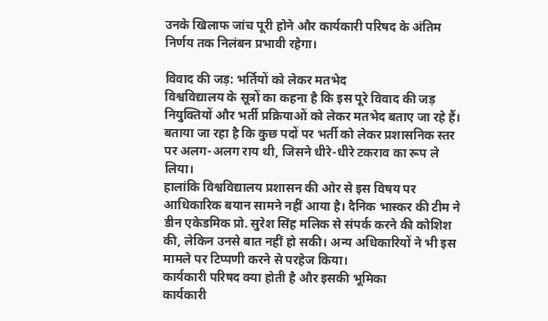उनके खिलाफ जांच पूरी होने और कार्यकारी परिषद के अंतिम निर्णय तक निलंबन प्रभावी रहेगा।

विवाद की जड़: भर्तियों को लेकर मतभेद
विश्वविद्यालय के सूत्रों का कहना है कि इस पूरे विवाद की जड़ नियुक्तियों और भर्ती प्रक्रियाओं को लेकर मतभेद बताए जा रहे हैं। बताया जा रहा है कि कुछ पदों पर भर्ती को लेकर प्रशासनिक स्तर पर अलग-अलग राय थी, जिसने धीरे-धीरे टकराव का रूप ले लिया।
हालांकि विश्वविद्यालय प्रशासन की ओर से इस विषय पर आधिकारिक बयान सामने नहीं आया है। दैनिक भास्कर की टीम ने डीन एकेडमिक प्रो. सुरेश सिंह मलिक से संपर्क करने की कोशिश की, लेकिन उनसे बात नहीं हो सकी। अन्य अधिकारियों ने भी इस मामले पर टिप्पणी करने से परहेज किया।
कार्यकारी परिषद क्या होती है और इसकी भूमिका
कार्यकारी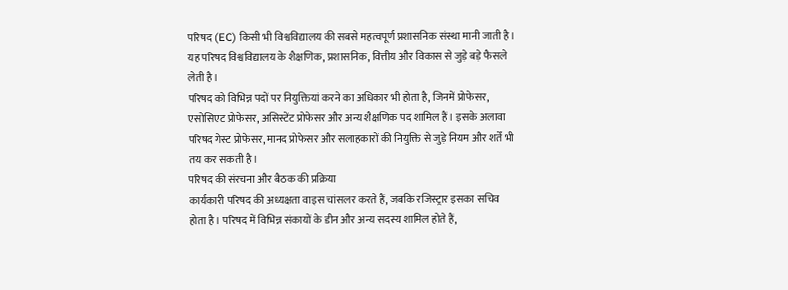परिषद (EC) किसी भी विश्वविद्यालय की सबसे महत्वपूर्ण प्रशासनिक संस्था मानी जाती है। यह परिषद विश्वविद्यालय के शैक्षणिक, प्रशासनिक, वित्तीय और विकास से जुड़े बड़े फैसले लेती है।
परिषद को विभिन्न पदों पर नियुक्तियां करने का अधिकार भी होता है, जिनमें प्रोफेसर, एसोसिएट प्रोफेसर, असिस्टेंट प्रोफेसर और अन्य शैक्षणिक पद शामिल हैं। इसके अलावा परिषद गेस्ट प्रोफेसर, मानद प्रोफेसर और सलाहकारों की नियुक्ति से जुड़े नियम और शर्तें भी तय कर सकती है।
परिषद की संरचना और बैठक की प्रक्रिया
कार्यकारी परिषद की अध्यक्षता वाइस चांसलर करते हैं, जबकि रजिस्ट्रार इसका सचिव होता है। परिषद में विभिन्न संकायों के डीन और अन्य सदस्य शामिल होते हैं,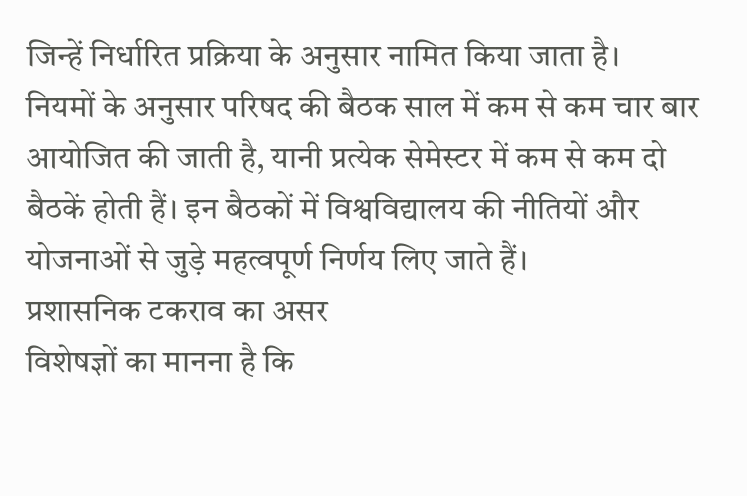जिन्हें निर्धारित प्रक्रिया के अनुसार नामित किया जाता है।
नियमों के अनुसार परिषद की बैठक साल में कम से कम चार बार आयोजित की जाती है, यानी प्रत्येक सेमेस्टर में कम से कम दो बैठकें होती हैं। इन बैठकों में विश्वविद्यालय की नीतियों और योजनाओं से जुड़े महत्वपूर्ण निर्णय लिए जाते हैं।
प्रशासनिक टकराव का असर
विशेषज्ञों का मानना है कि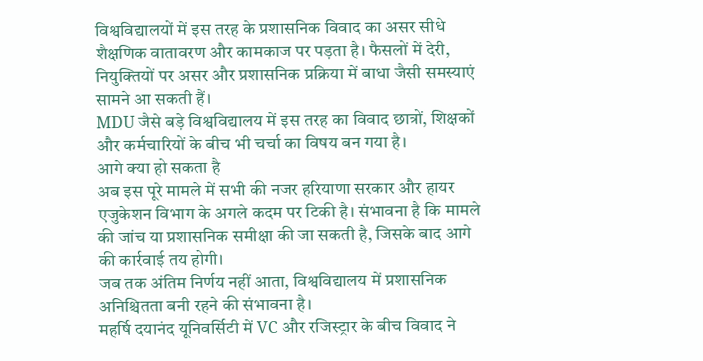विश्वविद्यालयों में इस तरह के प्रशासनिक विवाद का असर सीधे शैक्षणिक वातावरण और कामकाज पर पड़ता है। फैसलों में देरी, नियुक्तियों पर असर और प्रशासनिक प्रक्रिया में बाधा जैसी समस्याएं सामने आ सकती हैं।
MDU जैसे बड़े विश्वविद्यालय में इस तरह का विवाद छात्रों, शिक्षकों और कर्मचारियों के बीच भी चर्चा का विषय बन गया है।
आगे क्या हो सकता है
अब इस पूरे मामले में सभी की नजर हरियाणा सरकार और हायर एजुकेशन विभाग के अगले कदम पर टिकी है। संभावना है कि मामले की जांच या प्रशासनिक समीक्षा की जा सकती है, जिसके बाद आगे की कार्रवाई तय होगी।
जब तक अंतिम निर्णय नहीं आता, विश्वविद्यालय में प्रशासनिक अनिश्चितता बनी रहने की संभावना है।
महर्षि दयानंद यूनिवर्सिटी में VC और रजिस्ट्रार के बीच विवाद ने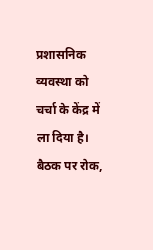प्रशासनिक व्यवस्था को चर्चा के केंद्र में ला दिया है। बैठक पर रोक,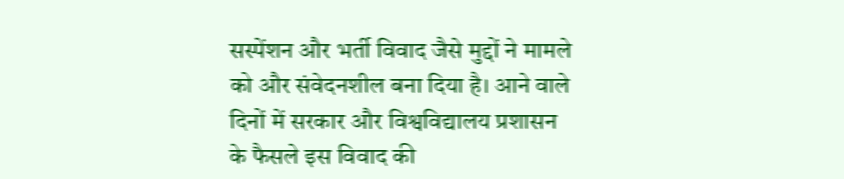सस्पेंशन और भर्ती विवाद जैसे मुद्दों ने मामले को और संवेदनशील बना दिया है। आने वाले दिनों में सरकार और विश्वविद्यालय प्रशासन के फैसले इस विवाद की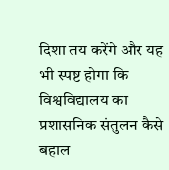दिशा तय करेंगे और यह भी स्पष्ट होगा कि विश्वविद्यालय का प्रशासनिक संतुलन कैसे बहाल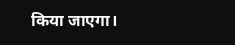किया जाएगा।